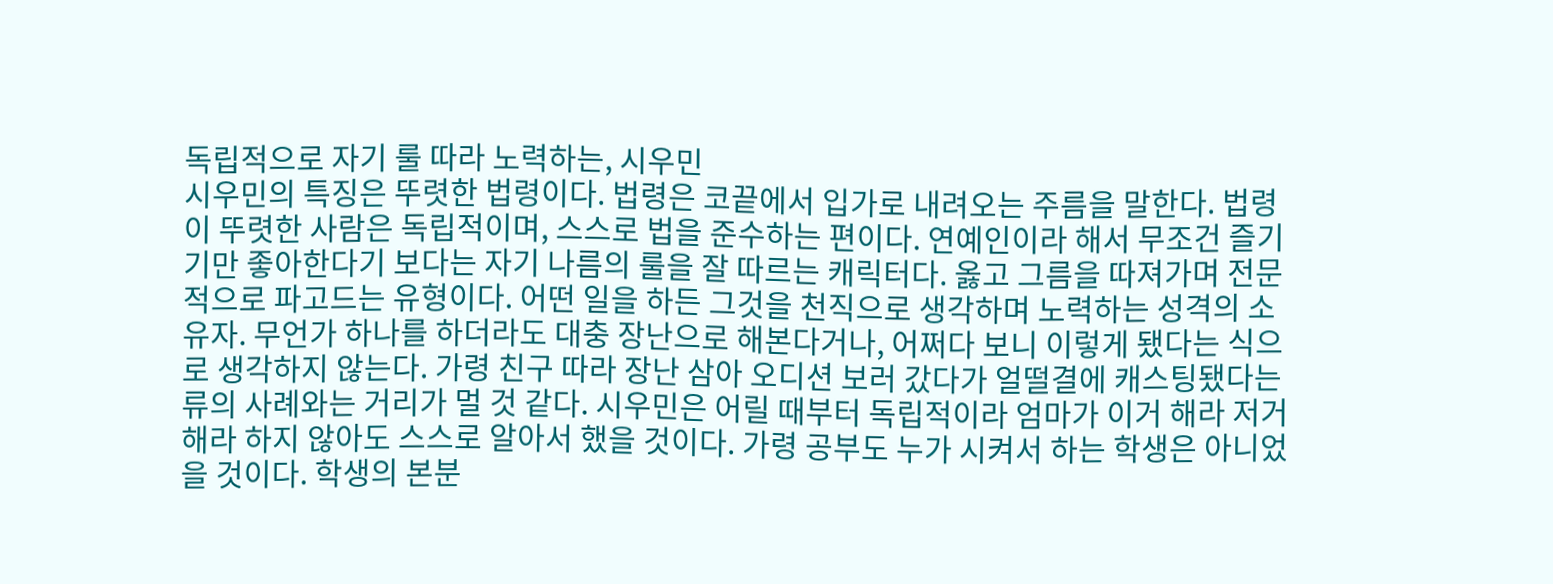독립적으로 자기 룰 따라 노력하는, 시우민
시우민의 특징은 뚜렷한 법령이다. 법령은 코끝에서 입가로 내려오는 주름을 말한다. 법령이 뚜렷한 사람은 독립적이며, 스스로 법을 준수하는 편이다. 연예인이라 해서 무조건 즐기기만 좋아한다기 보다는 자기 나름의 룰을 잘 따르는 캐릭터다. 옳고 그름을 따져가며 전문적으로 파고드는 유형이다. 어떤 일을 하든 그것을 천직으로 생각하며 노력하는 성격의 소유자. 무언가 하나를 하더라도 대충 장난으로 해본다거나, 어쩌다 보니 이렇게 됐다는 식으로 생각하지 않는다. 가령 친구 따라 장난 삼아 오디션 보러 갔다가 얼떨결에 캐스팅됐다는 류의 사례와는 거리가 멀 것 같다. 시우민은 어릴 때부터 독립적이라 엄마가 이거 해라 저거 해라 하지 않아도 스스로 알아서 했을 것이다. 가령 공부도 누가 시켜서 하는 학생은 아니었을 것이다. 학생의 본분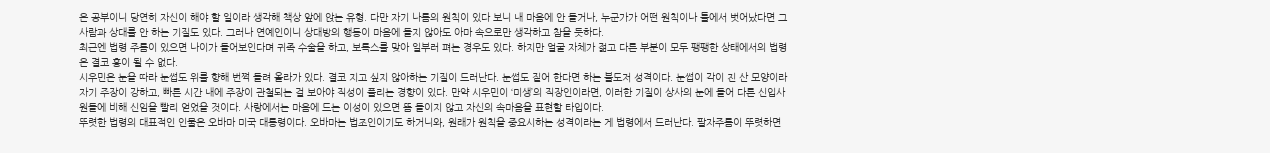은 공부이니 당연히 자신이 해야 할 일이라 생각해 책상 앞에 앉는 유형. 다만 자기 나름의 원칙이 있다 보니 내 마음에 안 들거나, 누군가가 어떤 원칙이나 틀에서 벗어났다면 그 사람과 상대를 안 하는 기질도 있다. 그러나 연예인이니 상대방의 행동이 마음에 들지 않아도 아마 속으로만 생각하고 참을 듯하다.
최근엔 법령 주름이 있으면 나이가 들어보인다며 귀족 수술을 하고, 보톡스를 맞아 일부러 펴는 경우도 있다. 하지만 얼굴 자체가 젊고 다른 부분이 모두 팽팽한 상태에서의 법령은 결코 흉이 될 수 없다.
시우민은 눈을 따라 눈썹도 위를 향해 번쩍 들려 올라가 있다. 결코 지고 싶지 않아하는 기질이 드러난다. 눈썹도 짙어 한다면 하는 불도저 성격이다. 눈썹이 각이 진 산 모양이라 자기 주장이 강하고, 빠른 시간 내에 주장이 관철되는 걸 보아야 직성이 풀리는 경향이 있다. 만약 시우민이 ‘미생’의 직장인이라면, 이러한 기질이 상사의 눈에 들어 다른 신입사원들에 비해 신임을 빨리 얻었을 것이다. 사랑에서는 마음에 드는 이성이 있으면 뜸 들이지 않고 자신의 속마음을 표현할 타입이다.
뚜렷한 법령의 대표적인 인물은 오바마 미국 대통령이다. 오바마는 법조인이기도 하거니와, 원래가 원칙을 중요시하는 성격이라는 게 법령에서 드러난다. 팔자주름이 뚜렷하면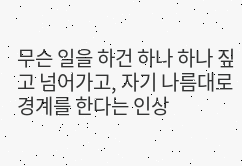무슨 일을 하건 하나 하나 짚고 넘어가고, 자기 나름대로 경계를 한다는 인상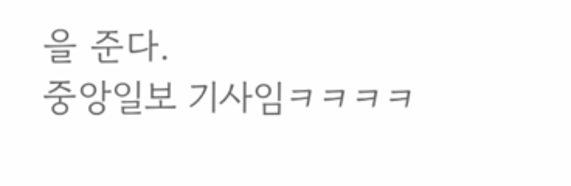을 준다.
중앙일보 기사임ㅋㅋㅋㅋ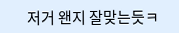저거 왠지 잘맞는듯ㅋ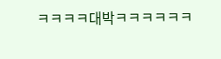ㅋㅋㅋㅋ대박ㅋㅋㅋㅋㅋㅋ